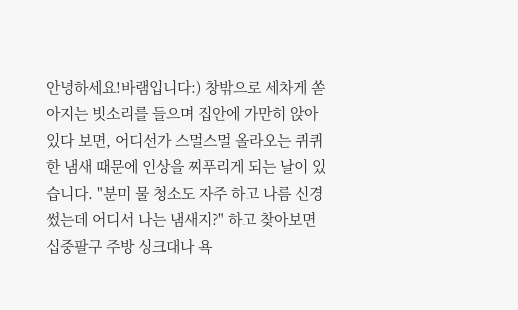안녕하세요!바램입니다:) 창밖으로 세차게 쏟아지는 빗소리를 들으며 집안에 가만히 앉아 있다 보면, 어디선가 스멀스멀 올라오는 퀴퀴한 냄새 때문에 인상을 찌푸리게 되는 날이 있습니다. "분미 물 청소도 자주 하고 나름 신경 썼는데 어디서 나는 냄새지?" 하고 찾아보면 십중팔구 주방 싱크대나 욕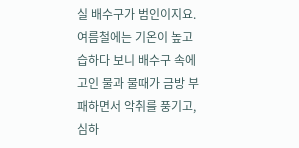실 배수구가 범인이지요. 여름철에는 기온이 높고 습하다 보니 배수구 속에 고인 물과 물때가 금방 부패하면서 악취를 풍기고, 심하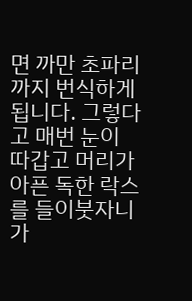면 까만 초파리까지 번식하게 됩니다. 그렇다고 매번 눈이 따갑고 머리가 아픈 독한 락스를 들이붓자니 가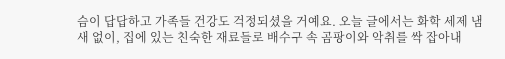슴이 답답하고 가족들 건강도 걱정되셨을 거예요. 오늘 글에서는 화학 세제 냄새 없이, 집에 있는 친숙한 재료들로 배수구 속 곰팡이와 악취를 싹 잡아내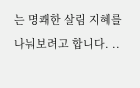는 명쾌한 살림 지혜를 나눠보려고 합니다. ..